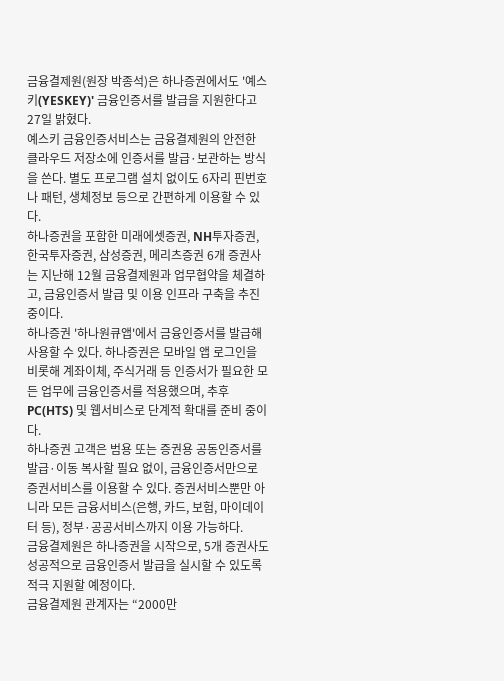금융결제원(원장 박종석)은 하나증권에서도 '예스키(YESKEY)' 금융인증서를 발급을 지원한다고 27일 밝혔다.
예스키 금융인증서비스는 금융결제원의 안전한 클라우드 저장소에 인증서를 발급·보관하는 방식을 쓴다. 별도 프로그램 설치 없이도 6자리 핀번호나 패턴, 생체정보 등으로 간편하게 이용할 수 있다.
하나증권을 포함한 미래에셋증권, NH투자증권, 한국투자증권, 삼성증권, 메리츠증권 6개 증권사는 지난해 12월 금융결제원과 업무협약을 체결하고, 금융인증서 발급 및 이용 인프라 구축을 추진 중이다.
하나증권 '하나원큐앱'에서 금융인증서를 발급해 사용할 수 있다. 하나증권은 모바일 앱 로그인을 비롯해 계좌이체, 주식거래 등 인증서가 필요한 모든 업무에 금융인증서를 적용했으며, 추후 PC(HTS) 및 웹서비스로 단계적 확대를 준비 중이다.
하나증권 고객은 범용 또는 증권용 공동인증서를 발급·이동 복사할 필요 없이, 금융인증서만으로 증권서비스를 이용할 수 있다. 증권서비스뿐만 아니라 모든 금융서비스(은행, 카드, 보험, 마이데이터 등), 정부·공공서비스까지 이용 가능하다.
금융결제원은 하나증권을 시작으로, 5개 증권사도 성공적으로 금융인증서 발급을 실시할 수 있도록 적극 지원할 예정이다.
금융결제원 관계자는 “2000만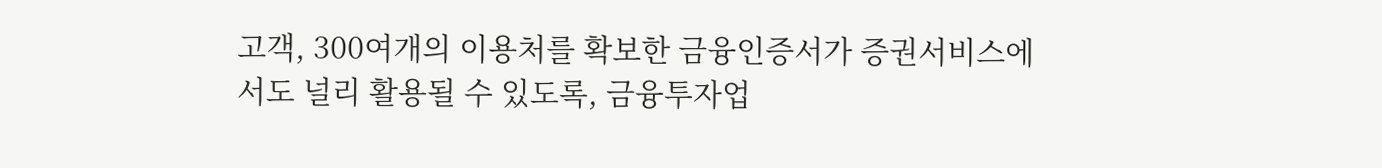고객, 300여개의 이용처를 확보한 금융인증서가 증권서비스에서도 널리 활용될 수 있도록, 금융투자업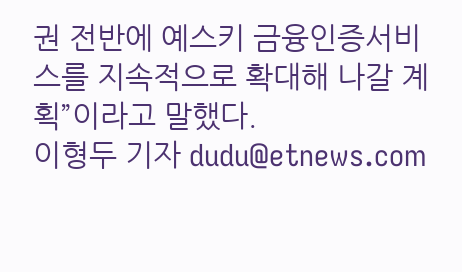권 전반에 예스키 금융인증서비스를 지속적으로 확대해 나갈 계획”이라고 말했다.
이형두 기자 dudu@etnews.com